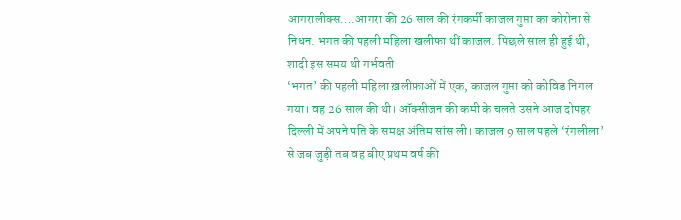आगरालीक्स….आगरा की 26 साल की रंगकर्मी काजल गुप्ता का कोरोना से निधन. भगत की पहली महिला खलीफा थीं काजल. पिछले साल ही हुई थी, शादी इस समय थी गर्भवती
‘भगत’ की पहली महिला ख़लीफ़ाओं में एक, काजल गुप्ता को कोविड निगल गया। वह 26 साल की थी। ऑक्सीजन की कमी के चलते उसने आज दोपहर दिल्ली में अपने पति के समक्ष अंतिम सांस ली। काजल 9 साल पहले ‘रंगलीला’ से जब जुड़ी तब वह बीए प्रथम वर्ष की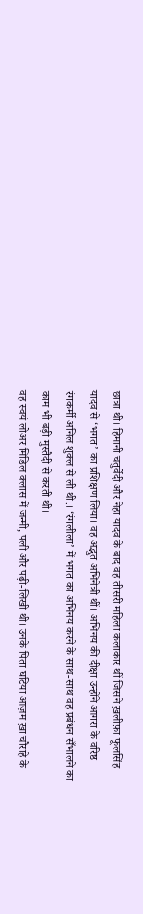छात्रा थी। हिमानी चतुर्वेदी और नेहा यादव के बाद वह तीसरी महिला कलाकार थीं जिसने ख़लीफ़ा फूलसिंह यादव से ‘भगत’ का प्रशिक्षण लिया। वह अद्भुत अभिनेत्री थीं। अभिनय की दीक्षा उन्होंने आगरा के वरिष्ठ रंगकर्मी अनिल शुक्ल से ली थी.। ‘रंगलीला’ में भगत का अभिनय करने के साथ-साथ वह प्रबंधन सँभालने का काम भी बड़ी मुस्तैदी से करती थी।
वह स्वयं लोअर मिडिल क्लास में जन्मी, पली और पढ़ी-लिखी थी। उनके पिता घटिया आज़म ख़ा चौराहे के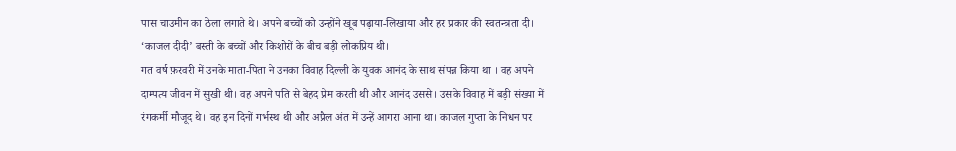पास चाउमीन का ठेला लगाते थे। अपने बच्चों को उन्होंने खूब पढ़ाया-लिखाया और हर प्रकार की स्वतन्त्रता दी। ‘काजल दीदी’ बस्ती के बच्चों और किशोरों के बीच बड़ी लोकप्रिय थी।
गत वर्ष फ़रवरी में उनके माता-पिता ने उनका विवाह दिल्ली के युवक आनंद के साथ संपन्न किया था । वह अपने दाम्पत्य जीवन में सुखी थी। वह अपने पति से बेहद प्रेम करती थी और आनंद उससे। उसके विवाह में बड़ी संख्या में रंगकर्मी मौजूद थे। वह इन दिनों गर्भस्थ थी और अप्रैल अंत में उन्हें आगरा आना था। काजल गुप्ता के निधन पर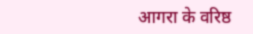आगरा के वरिष्ठ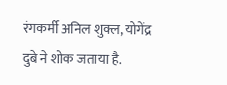रंगकर्मी अनिल शुक्ल, योगेंद्र दुबे ने शोक जताया है.